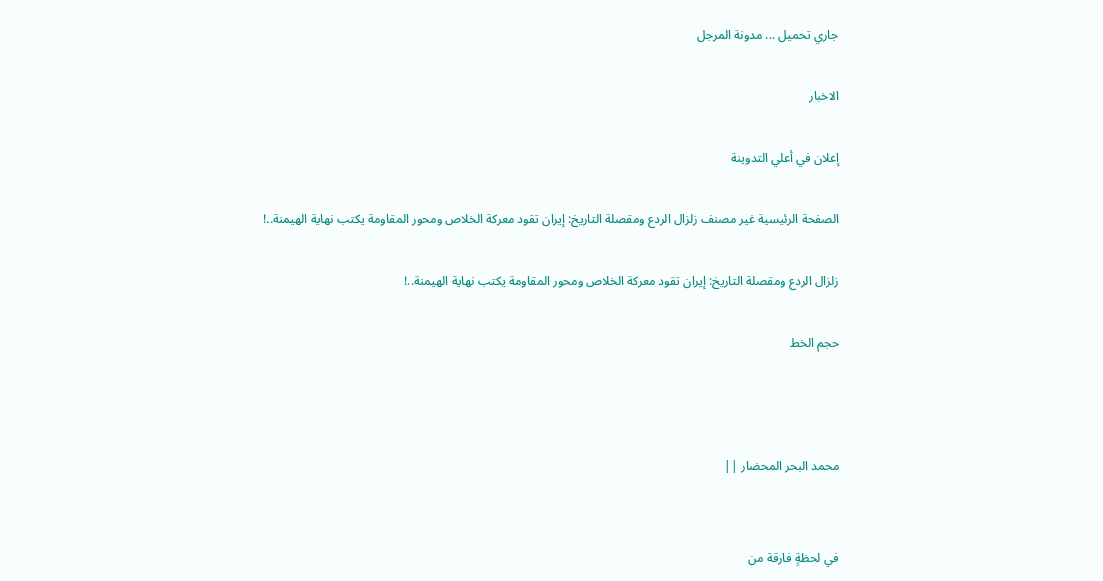جاري تحميل ... مدونة المرجل

الاخبار

إعلان في أعلي التدوينة

الصفحة الرئيسية غير مصنف زلزال الردع ومقصلة التاريخ: إيران تقود معركة الخلاص ومحور المقاومة يكتب نهاية الهيمنة..!

زلزال الردع ومقصلة التاريخ: إيران تقود معركة الخلاص ومحور المقاومة يكتب نهاية الهيمنة..!

حجم الخط



محمد البحر المحضار ||


في لحظةٍ فارقة من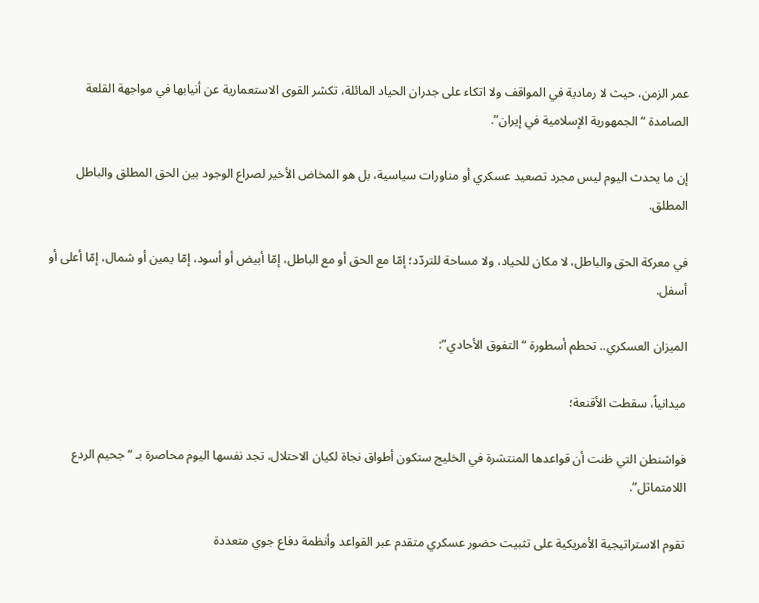عمر الزمن، حيث لا رمادية في المواقف ولا اتكاء على جدران الحياد المائلة، تكشر القوى الاستعمارية عن أنيابها في مواجهة القلعة الصامدة “الجمهورية الإسلامية في إيران”.

إن ما يحدث اليوم ليس مجرد تصعيد عسكري أو مناورات سياسية، بل هو المخاض الأخير لصراع الوجود بين الحق المطلق والباطل المطلق.

في معركة الحق والباطل، لا مكان للحياد، ولا مساحة للتردّد؛ إمّا مع الحق أو مع الباطل، إمّا أبيض أو أسود، إمّا يمين أو شمال، إمّا أعلى أو أسفل.

الميزان العسكري.. تحطم أسطورة “التفوق الأحادي”:

ميدانياً، سقطت الأقنعة؛

فواشنطن التي ظنت أن قواعدها المنتشرة في الخليج ستكون أطواق نجاة لكيان الاحتلال، تجد نفسها اليوم محاصرة بـ “جحيم الردع اللامتماثل”.

تقوم الاستراتيجية الأمريكية على تثبيت حضور عسكري متقدم عبر القواعد وأنظمة دفاع جوي متعددة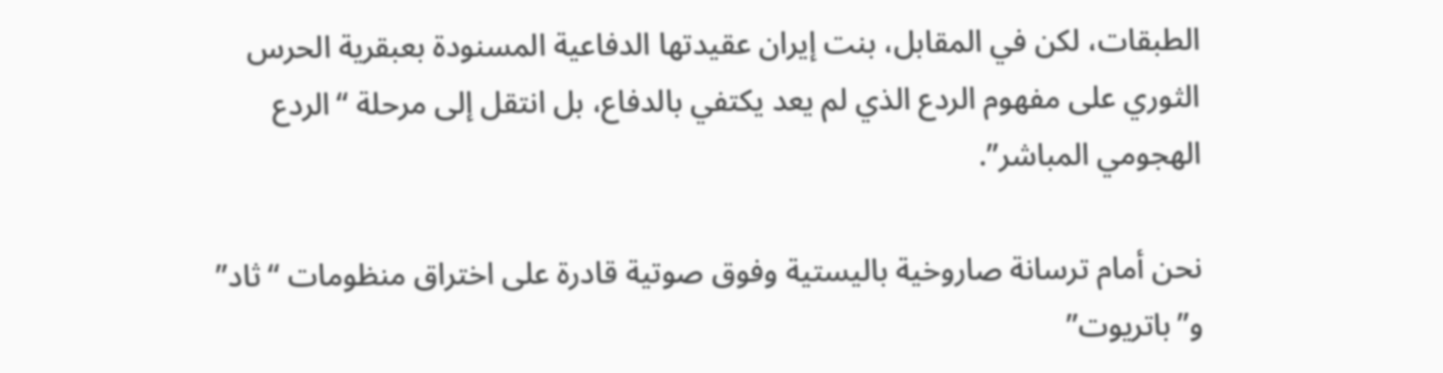الطبقات، لكن في المقابل، بنت إيران عقيدتها الدفاعية المسنودة بعبقرية الحرس الثوري على مفهوم الردع الذي لم يعد يكتفي بالدفاع، بل انتقل إلى مرحلة “الردع الهجومي المباشر”.

نحن أمام ترسانة صاروخية باليستية وفوق صوتية قادرة على اختراق منظومات “ثاد” و”باتريوت”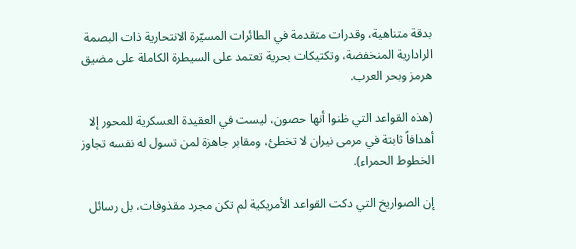بدقة متناهية، وقدرات متقدمة في الطائرات المسيّرة الانتحارية ذات البصمة الرادارية المنخفضة، وتكتيكات بحرية تعتمد على السيطرة الكاملة على مضيق هرمز وبحر العرب.

(هذه القواعد التي ظنوا أنها حصون، ليست في العقيدة العسكرية للمحور إلا أهدافاً ثابتة في مرمى نيران لا تخطئ، ومقابر جاهزة لمن تسول له نفسه تجاوز الخطوط الحمراء).

إن الصواريخ التي دكت القواعد الأمريكية لم تكن مجرد مقذوفات، بل رسائل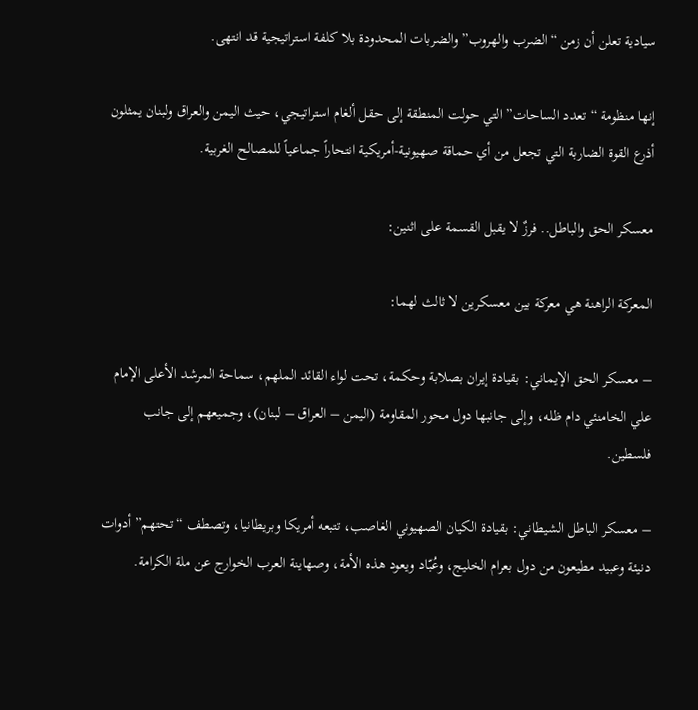سيادية تعلن أن زمن “الضرب والهروب” والضربات المحدودة بلا كلفة استراتيجية قد انتهى.

إنها منظومة “تعدد الساحات” التي حولت المنطقة إلى حقل ألغام استراتيجي، حيث اليمن والعراق ولبنان يمثلون أذرع القوة الضاربة التي تجعل من أي حماقة صهيونية-أمريكية انتحاراً جماعياً للمصالح الغربية.

معسكر الحق والباطل.. فرزٌ لا يقبل القسمة على اثنين:

المعركة الراهنة هي معركة بين معسكرين لا ثالث لهما:

– معسكر الحق الإيماني: بقيادة إيران بصلابة وحكمة، تحت لواء القائد الملهم، سماحة المرشد الأعلى الإمام علي الخامنئي دام ظله، وإلى جانبها دول محور المقاومة (اليمن – العراق – لبنان)، وجميعهم إلى جانب فلسطين.

– معسكر الباطل الشيطاني: بقيادة الكيان الصهيوني الغاصب، تتبعه أمريكا وبريطانيا، وتصطف “تحتهم” أدوات دنيئة وعبيد مطيعون من دول بعرام الخليج، وعُبّاد ويعود هذه الأمة، وصهاينة العرب الخوارج عن ملة الكرامة.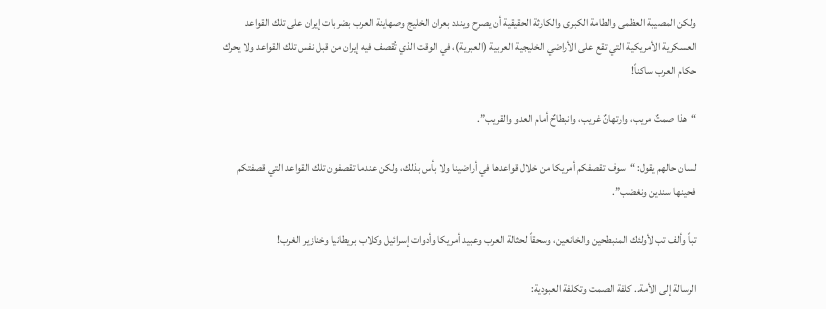ولكن المصيبة العظمى والطامة الكبرى والكارثة الحقيقية أن يصرح ويندد بعران الخليج وصهاينة العرب بضربات إيران على تلك القواعد العسكرية الأمريكية التي تقع على الأراضي الخليجية العربية (العبرية)، في الوقت الذي تُقصف فيه إيران من قبل نفس تلك القواعد ولا يحرك حكام العرب ساكناً!

“هذا صمتٌ مريب، وارتهانٌ غريب، وانبطاحٌ أمام العدو والقريب”.

لسان حالهم يقول: “سوف تقصفكم أمريكا من خلال قواعدها في أراضينا ولا بأس بذلك، ولكن عندما تقصفون تلك القواعد التي قصفتكم فحينها سندين ونغضب”.

تباً وألف تب لأولئك المنبطحين والخانعين، وسحقاً لحثالة العرب وعبيد أمريكا وأدوات إسرائيل وكلاب بريطانيا وخنازير الغرب!

الرسالة إلى الأمة.. كلفة الصمت وتكلفة العبودية: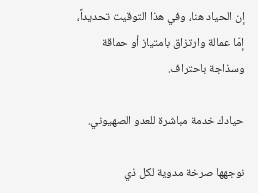إن الحياد هنا، وفي هذا التوقيت تحديداً، إمّا عمالة وارتزاق بامتياز أو حماقة وسذاجة باحتراف.

حيادك خدمة مباشرة للعدو الصهيوني.

نوجهها صرخة مدوية لكل ذي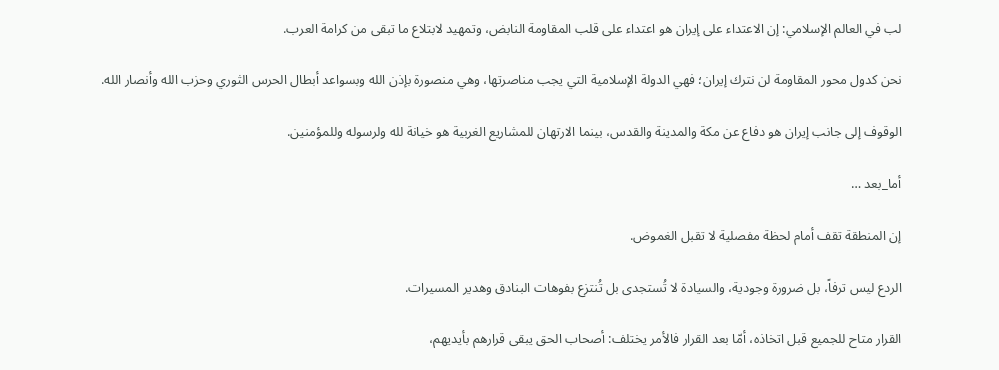لب في العالم الإسلامي: إن الاعتداء على إيران هو اعتداء على قلب المقاومة النابض، وتمهيد لابتلاع ما تبقى من كرامة العرب.

نحن كدول محور المقاومة لن نترك إيران؛ فهي الدولة الإسلامية التي يجب مناصرتها، وهي منصورة بإذن الله وبسواعد أبطال الحرس الثوري وحزب الله وأنصار الله.

الوقوف إلى جانب إيران هو دفاع عن مكة والمدينة والقدس، بينما الارتهان للمشاريع الغربية هو خيانة لله ولرسوله وللمؤمنين.

أما_بعد …

إن المنطقة تقف أمام لحظة مفصلية لا تقبل الغموض.

الردع ليس ترفاً، بل ضرورة وجودية، والسيادة لا تُستجدى بل تُنتزع بفوهات البنادق وهدير المسيرات.

القرار متاح للجميع قبل اتخاذه، أمّا بعد القرار فالأمر يختلف: أصحاب الحق يبقى قرارهم بأيديهم،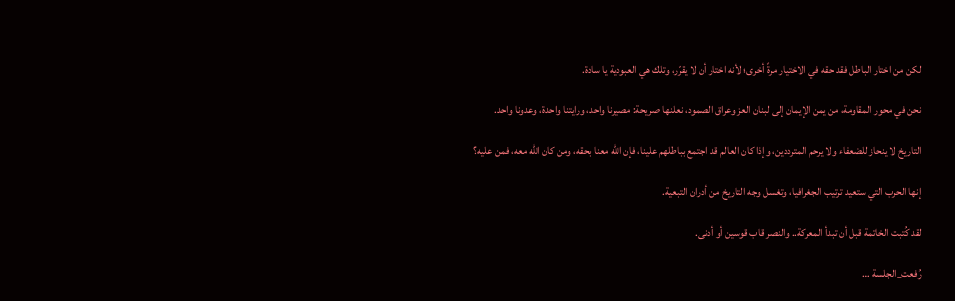لكن من اختار الباطل فقد حقه في الاختيار مرةً أخرى؛ لأنه اختار أن لا يقرّر، وتلك هي العبودية يا سادة.

نحن في محور المقاومة، من يمن الإيمان إلى لبنان العز وعراق الصمود، نعلنها صريحة: مصيرنا واحد، ورايتنا واحدة، وعدونا واحد.

التاريخ لا ينحاز للضعفاء ولا يرحم المترددين، وإذا كان العالم قد اجتمع بباطلهم علينا، فإن الله معنا بحقه، ومن كان الله معه، فمن عليه؟

إنها الحرب التي ستعيد ترتيب الجغرافيا، وتغسل وجه التاريخ من أدران التبعية.

لقد كُتبت الخاتمة قبل أن تبدأ المعركة.. والنصر قاب قوسين أو أدنى.

رُفعت_الجلسة …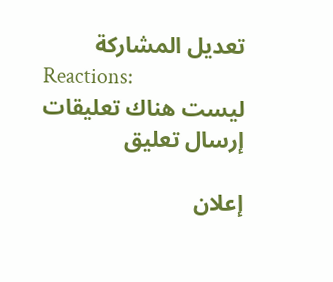تعديل المشاركة
Reactions:
ليست هناك تعليقات
إرسال تعليق

إعلان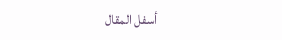أسفل المقال